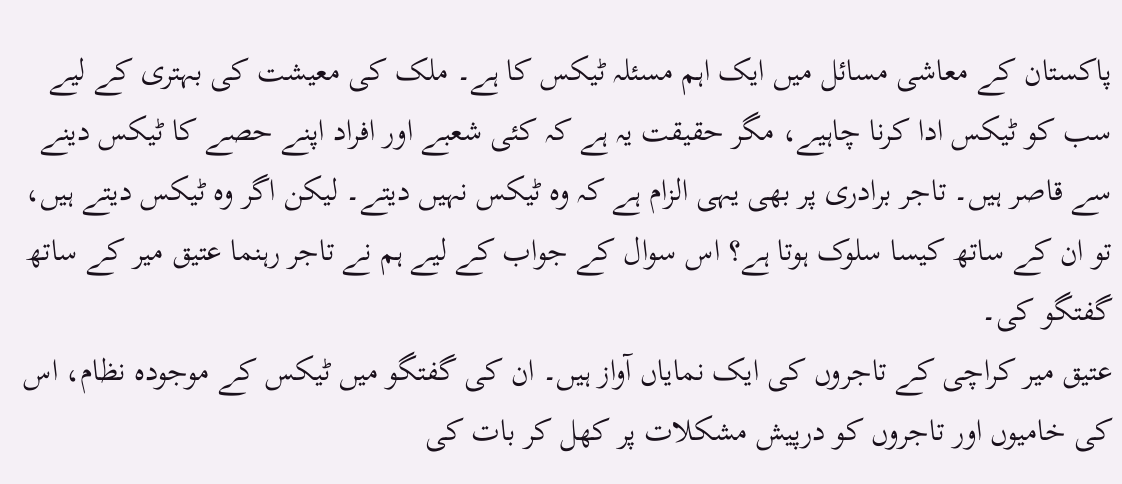پاکستان کے معاشی مسائل میں ایک اہم مسئلہ ٹیکس کا ہے۔ ملک کی معیشت کی بہتری کے لیے سب کو ٹیکس ادا کرنا چاہیے، مگر حقیقت یہ ہے کہ کئی شعبے اور افراد اپنے حصے کا ٹیکس دینے سے قاصر ہیں۔ تاجر برادری پر بھی یہی الزام ہے کہ وہ ٹیکس نہیں دیتے۔ لیکن اگر وہ ٹیکس دیتے ہیں، تو ان کے ساتھ کیسا سلوک ہوتا ہے؟ اس سوال کے جواب کے لیے ہم نے تاجر رہنما عتیق میر کے ساتھ گفتگو کی۔
عتیق میر کراچی کے تاجروں کی ایک نمایاں آواز ہیں۔ ان کی گفتگو میں ٹیکس کے موجودہ نظام، اس کی خامیوں اور تاجروں کو درپیش مشکلات پر کھل کر بات کی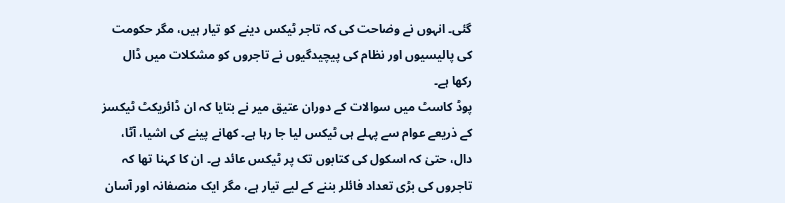گئی۔ انہوں نے وضاحت کی کہ تاجر ٹیکس دینے کو تیار ہیں، مگر حکومت کی پالیسیوں اور نظام کی پیچیدگیوں نے تاجروں کو مشکلات میں ڈال رکھا ہے۔
پوڈ کاسٹ میں سوالات کے دوران عتیق میر نے بتایا کہ ان ڈائریکٹ ٹیکسز کے ذریعے عوام سے پہلے ہی ٹیکس لیا جا رہا ہے۔ کھانے پینے کی اشیا، آٹا، دال، حتیٰ کہ اسکول کی کتابوں تک پر ٹیکس عائد ہے۔ ان کا کہنا تھا کہ تاجروں کی بڑی تعداد فائلر بننے کے لیے تیار ہے، مگر ایک منصفانہ اور آسان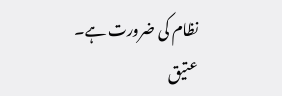نظام کی ضرورت ہے۔
عتیق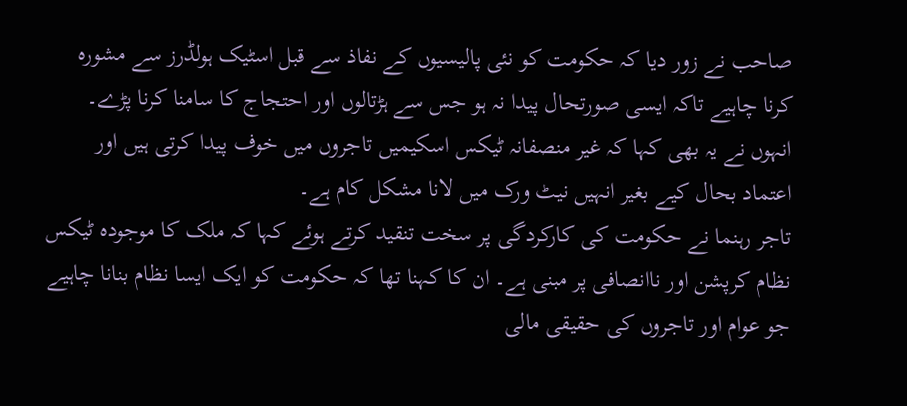صاحب نے زور دیا کہ حکومت کو نئی پالیسیوں کے نفاذ سے قبل اسٹیک ہولڈرز سے مشورہ کرنا چاہیے تاکہ ایسی صورتحال پیدا نہ ہو جس سے ہڑتالوں اور احتجاج کا سامنا کرنا پڑے۔ انہوں نے یہ بھی کہا کہ غیر منصفانہ ٹیکس اسکیمیں تاجروں میں خوف پیدا کرتی ہیں اور اعتماد بحال کیے بغیر انہیں نیٹ ورک میں لانا مشکل کام ہے۔
تاجر رہنما نے حکومت کی کارکردگی پر سخت تنقید کرتے ہوئے کہا کہ ملک کا موجودہ ٹیکس نظام کرپشن اور ناانصافی پر مبنی ہے۔ ان کا کہنا تھا کہ حکومت کو ایک ایسا نظام بنانا چاہیے جو عوام اور تاجروں کی حقیقی مالی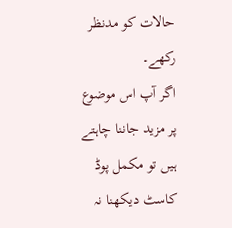حالات کو مدنظر رکھے۔
اگر آپ اس موضوع پر مزید جاننا چاہتے ہیں تو مکمل پوڈ کاسٹ دیکھنا نہ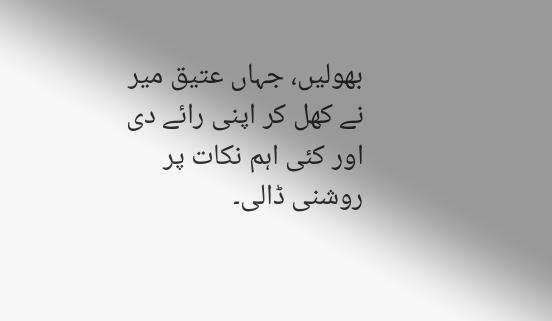بھولیں، جہاں عتیق میر نے کھل کر اپنی رائے دی اور کئی اہم نکات پر روشنی ڈالی۔